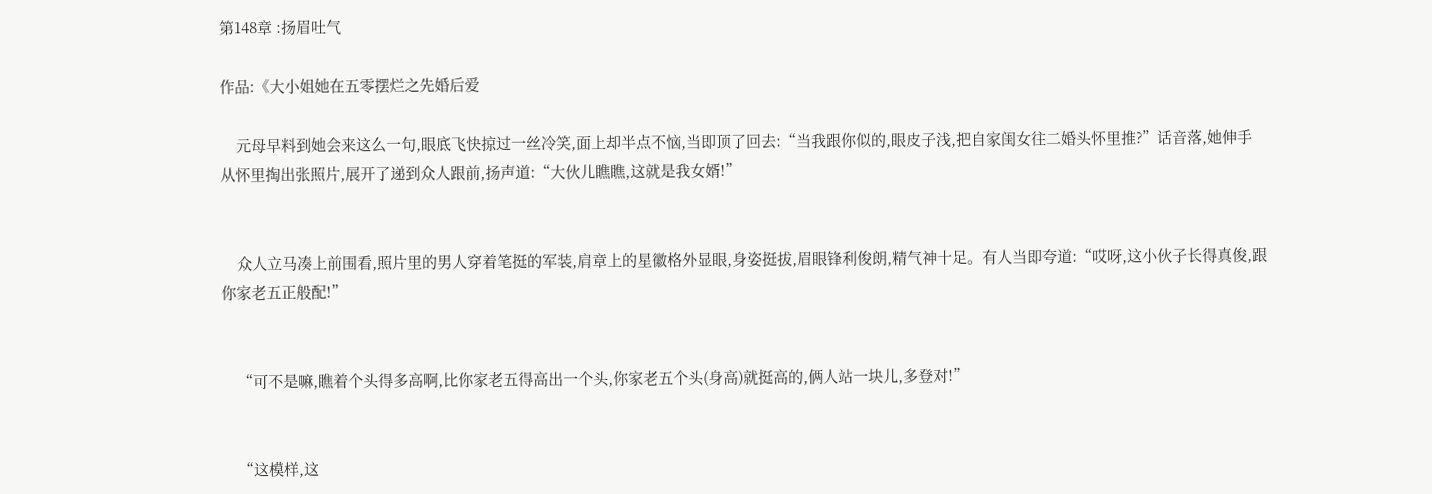第148章 :扬眉吐气

作品:《大小姐她在五零摆烂之先婚后爱

    元母早料到她会来这么一句,眼底飞快掠过一丝冷笑,面上却半点不恼,当即顶了回去:“当我跟你似的,眼皮子浅,把自家闺女往二婚头怀里推?”话音落,她伸手从怀里掏出张照片,展开了递到众人跟前,扬声道:“大伙儿瞧瞧,这就是我女婿!”


    众人立马凑上前围看,照片里的男人穿着笔挺的军装,肩章上的星徽格外显眼,身姿挺拔,眉眼锋利俊朗,精气神十足。有人当即夸道:“哎呀,这小伙子长得真俊,跟你家老五正般配!”


    “可不是嘛,瞧着个头得多高啊,比你家老五得高出一个头,你家老五个头(身高)就挺高的,俩人站一块儿,多登对!”


    “这模样,这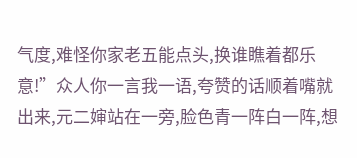气度,难怪你家老五能点头,换谁瞧着都乐意!”众人你一言我一语,夸赞的话顺着嘴就出来,元二婶站在一旁,脸色青一阵白一阵,想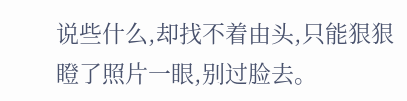说些什么,却找不着由头,只能狠狠瞪了照片一眼,别过脸去。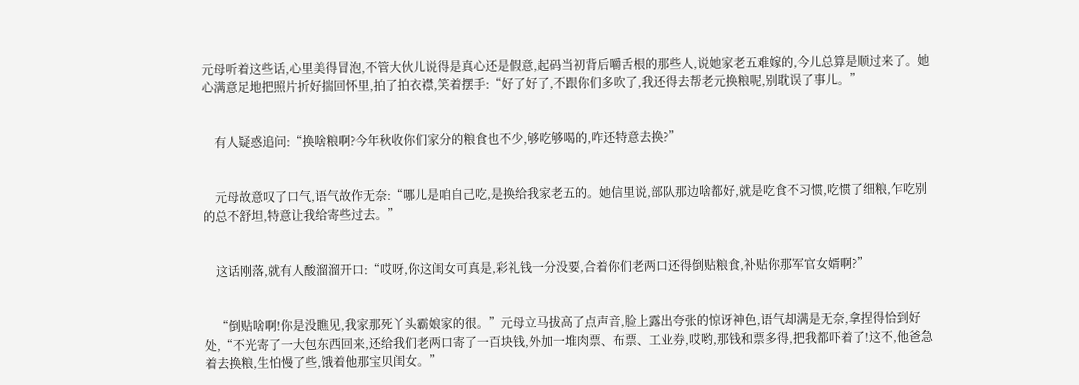元母听着这些话,心里美得冒泡,不管大伙儿说得是真心还是假意,起码当初背后嚼舌根的那些人,说她家老五难嫁的,今儿总算是顺过来了。她心满意足地把照片折好揣回怀里,拍了拍衣襟,笑着摆手:“好了好了,不跟你们多吹了,我还得去帮老元换粮呢,别耽误了事儿。”


    有人疑惑追问:“换啥粮啊?今年秋收你们家分的粮食也不少,够吃够喝的,咋还特意去换?”


    元母故意叹了口气,语气故作无奈:“哪儿是咱自己吃,是换给我家老五的。她信里说,部队那边啥都好,就是吃食不习惯,吃惯了细粮,乍吃别的总不舒坦,特意让我给寄些过去。”


    这话刚落,就有人酸溜溜开口:“哎呀,你这闺女可真是,彩礼钱一分没要,合着你们老两口还得倒贴粮食,补贴你那军官女婿啊?”


    “倒贴啥啊!你是没瞧见,我家那死丫头霸娘家的很。”元母立马拔高了点声音,脸上露出夸张的惊讶神色,语气却满是无奈,拿捏得恰到好处,“不光寄了一大包东西回来,还给我们老两口寄了一百块钱,外加一堆肉票、布票、工业券,哎哟,那钱和票多得,把我都吓着了!这不,他爸急着去换粮,生怕慢了些,饿着他那宝贝闺女。”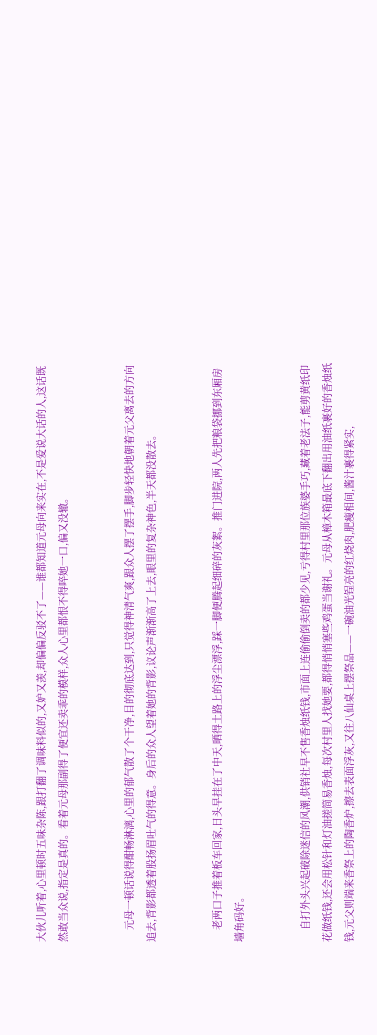大伙儿听着,心里顿时五味杂陈,跟打翻了调味料似的,又妒又羡,却偏偏反驳不了——谁都知道元母向来实在,不是爱说大话的人,这话既然敢当众说,指定是真的。看着元母那副得了便宜还卖乖的模样,众人心里都恨不得啐她一口,偏又没辙。


    元母一顿话说得酣畅淋漓,心里的郁气散了个干净,目的彻底达到,只觉得神清气爽,跟众人摆了摆手,脚步轻快地朝着元父离去的方向追去,背影都透着股扬眉吐气的得意。身后的众人望着她的背影,议论声渐渐高了上去,眼里的复杂神色,半天都没散去。


    老两口子推着板车回家,日头早挂在了中天,晒得土路上的浮尘漂浮,踩一脚便腾起细碎的灰絮。推门进院,两人先把粮袋挪到东厢房墙角码好。


    自打外头兴起破除迷信的风潮,供销社早不售香烛纸钱,市面上连偷偷倒卖的都少见,亏得村里那位族婆手巧,藏着老法子,能剪黄纸印花做纸钱,还会用松针和灯油搓简易香烛,每次村里人找她要,都得悄悄塞些鸡蛋当谢礼。元母从樟木箱最底下翻出用油纸裹好的香烛纸钱,元父则端来香祭上的陶香炉,擦去表面浮灰,又往八仙桌上摆祭品——一碗油光锃亮的红烧肉,肥瘦相间,酱汁裹得紧实,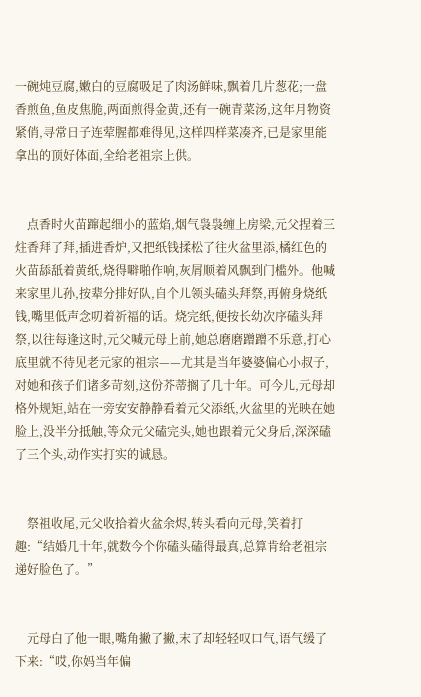一碗炖豆腐,嫩白的豆腐吸足了肉汤鲜味,飘着几片葱花;一盘香煎鱼,鱼皮焦脆,两面煎得金黄,还有一碗青菜汤,这年月物资紧俏,寻常日子连荤腥都难得见,这样四样菜凑齐,已是家里能拿出的顶好体面,全给老祖宗上供。


    点香时火苗蹿起细小的蓝焰,烟气袅袅缠上房梁,元父捏着三炷香拜了拜,插进香炉,又把纸钱揉松了往火盆里添,橘红色的火苗舔舐着黄纸,烧得噼啪作响,灰屑顺着风飘到门槛外。他喊来家里儿孙,按辈分排好队,自个儿领头磕头拜祭,再俯身烧纸钱,嘴里低声念叨着祈福的话。烧完纸,便按长幼次序磕头拜祭,以往每逢这时,元父喊元母上前,她总磨磨蹭蹭不乐意,打心底里就不待见老元家的祖宗——尤其是当年婆婆偏心小叔子,对她和孩子们诸多苛刻,这份芥蒂搁了几十年。可今儿,元母却格外规矩,站在一旁安安静静看着元父添纸,火盆里的光映在她脸上,没半分抵触,等众元父磕完头,她也跟着元父身后,深深磕了三个头,动作实打实的诚恳。


    祭祖收尾,元父收拾着火盆余烬,转头看向元母,笑着打趣:“结婚几十年,就数今个你磕头磕得最真,总算肯给老祖宗递好脸色了。”


    元母白了他一眼,嘴角撇了撇,末了却轻轻叹口气,语气缓了下来:“哎,你妈当年偏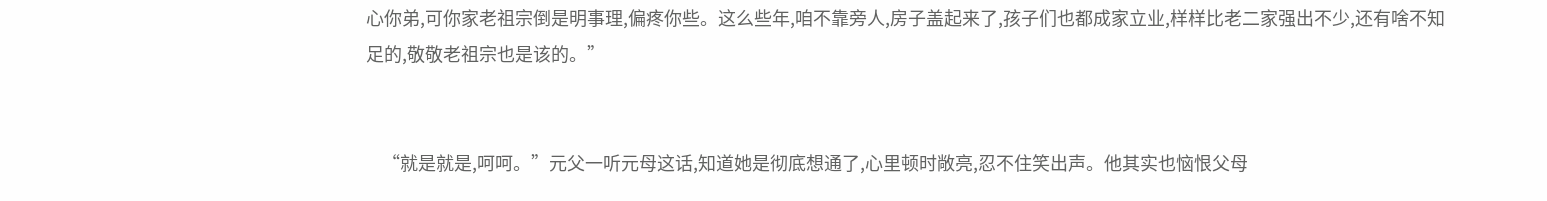心你弟,可你家老祖宗倒是明事理,偏疼你些。这么些年,咱不靠旁人,房子盖起来了,孩子们也都成家立业,样样比老二家强出不少,还有啥不知足的,敬敬老祖宗也是该的。”


    “就是就是,呵呵。”元父一听元母这话,知道她是彻底想通了,心里顿时敞亮,忍不住笑出声。他其实也恼恨父母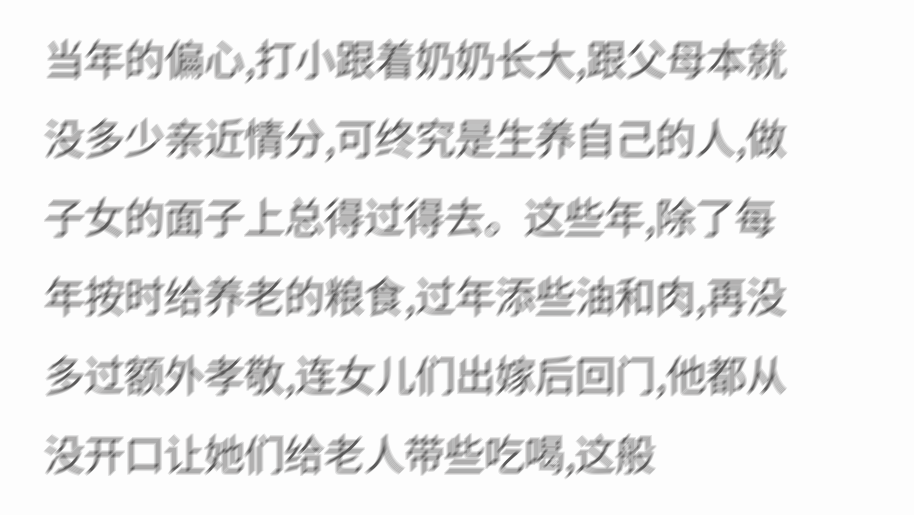当年的偏心,打小跟着奶奶长大,跟父母本就没多少亲近情分,可终究是生养自己的人,做子女的面子上总得过得去。这些年,除了每年按时给养老的粮食,过年添些油和肉,再没多过额外孝敬,连女儿们出嫁后回门,他都从没开口让她们给老人带些吃喝,这般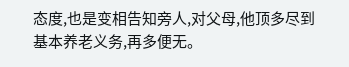态度,也是变相告知旁人,对父母,他顶多尽到基本养老义务,再多便无。